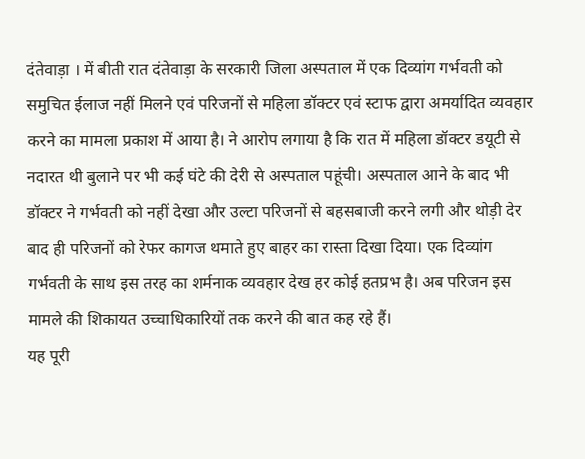दंतेवाड़ा । में बीती रात दंतेवाड़ा के सरकारी जिला अस्पताल में एक दिव्यांग गर्भवती को समुचित ईलाज नहीं मिलने एवं परिजनों से महिला डॉक्टर एवं स्टाफ द्वारा अमर्यादित व्यवहार करने का मामला प्रकाश में आया है। ने आरोप लगाया है कि रात में महिला डॉक्टर डयूटी से नदारत थी बुलाने पर भी कई घंटे की देरी से अस्पताल पहूंची। अस्पताल आने के बाद भी डॉक्टर ने गर्भवती को नहीं देखा और उल्टा परिजनों से बहसबाजी करने लगी और थोड़ी देर बाद ही परिजनों को रेफर कागज थमाते हुए बाहर का रास्ता दिखा दिया। एक दिव्यांग गर्भवती के साथ इस तरह का शर्मनाक व्यवहार देख हर कोई हतप्रभ है। अब परिजन इस मामले की शिकायत उच्चाधिकारियों तक करने की बात कह रहे हैं।
यह पूरी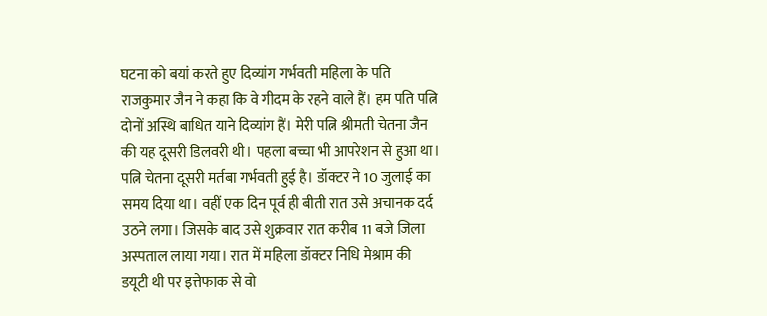घटना को बयां करते हुए दिव्यांग गर्भवती महिला के पति राजकुमार जैन ने कहा कि वे गीदम के रहने वाले हैं। हम पति पत्नि दोनों अस्थि बाधित याने दिव्यांग हैं। मेरी पत्नि श्रीमती चेतना जैन की यह दूसरी डिलवरी थी। पहला बच्चा भी आपरेशन से हुआ था। पत्नि चेतना दूसरी मर्तबा गर्भवती हुई है। डॉक्टर ने 10 जुलाई का समय दिया था। वहीं एक दिन पूर्व ही बीती रात उसे अचानक दर्द उठने लगा। जिसके बाद उसे शुक्रवार रात करीब 11 बजे जिला अस्पताल लाया गया। रात में महिला डॉक्टर निधि मेश्राम की डयूटी थी पर इत्तेफाक से वो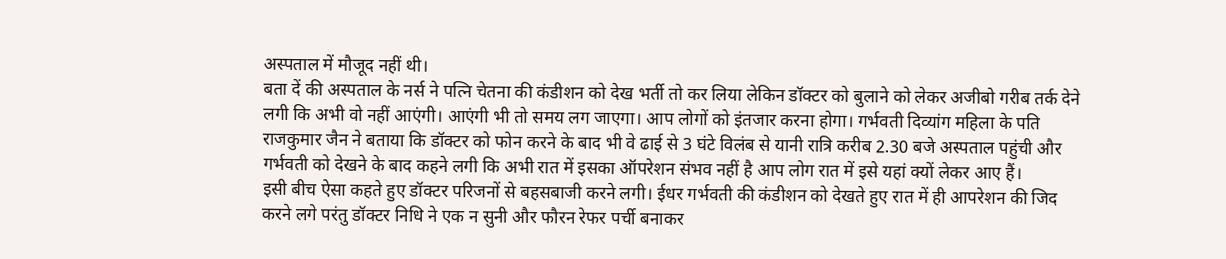अस्पताल में मौजूद नहीं थी।
बता दें की अस्पताल के नर्स ने पत्नि चेतना की कंडीशन को देख भर्ती तो कर लिया लेकिन डॉक्टर को बुलाने को लेकर अजीबो गरीब तर्क देने लगी कि अभी वो नहीं आएंगी। आएंगी भी तो समय लग जाएगा। आप लोगों को इंतजार करना होगा। गर्भवती दिव्यांग महिला के पति राजकुमार जैन ने बताया कि डॉक्टर को फोन करने के बाद भी वे ढाई से 3 घंटे विलंब से यानी रात्रि करीब 2.30 बजे अस्पताल पहुंची और गर्भवती को देखने के बाद कहने लगी कि अभी रात में इसका ऑपरेशन संभव नहीं है आप लोग रात में इसे यहां क्यों लेकर आए हैं।
इसी बीच ऐसा कहते हुए डॉक्टर परिजनों से बहसबाजी करने लगी। ईधर गर्भवती की कंडीशन को देखते हुए रात में ही आपरेशन की जिद करने लगे परंतु डॉक्टर निधि ने एक न सुनी और फौरन रेफर पर्ची बनाकर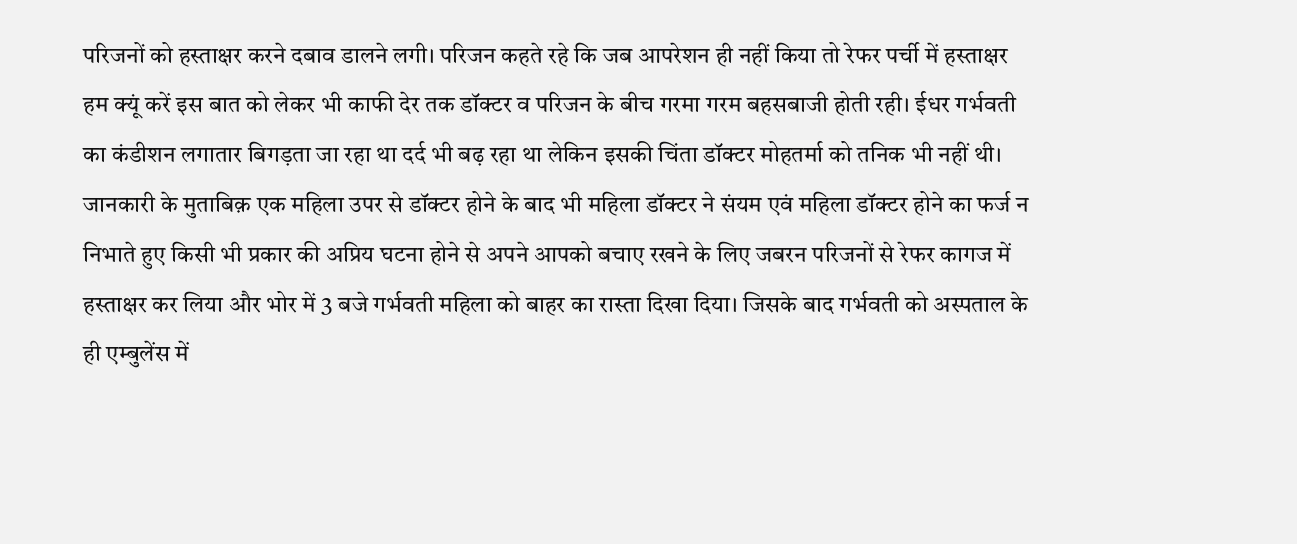परिजनों को हस्ताक्षर करने दबाव डालने लगी। परिजन कहते रहे कि जब आपरेशन ही नहीं किया तो रेफर पर्ची में हस्ताक्षर हम क्यूं करें इस बात को लेकर भी काफी देर तक डॉक्टर व परिजन के बीच गरमा गरम बहसबाजी होती रही। ईधर गर्भवती का कंडीशन लगातार बिगड़ता जा रहा था दर्द भी बढ़ रहा था लेकिन इसकी चिंता डॉक्टर मोहतर्मा को तनिक भी नहीं थी।
जानकारी के मुताबिक़ एक महिला उपर से डॉक्टर होने के बाद भी महिला डॉक्टर ने संयम एवं महिला डॉक्टर होने का फर्ज न निभाते हुए किसी भी प्रकार की अप्रिय घटना होने से अपने आपको बचाए रखने के लिए जबरन परिजनों से रेफर कागज में हस्ताक्षर कर लिया और भोर में 3 बजे गर्भवती महिला को बाहर का रास्ता दिखा दिया। जिसके बाद गर्भवती को अस्पताल के ही एम्बुलेंस में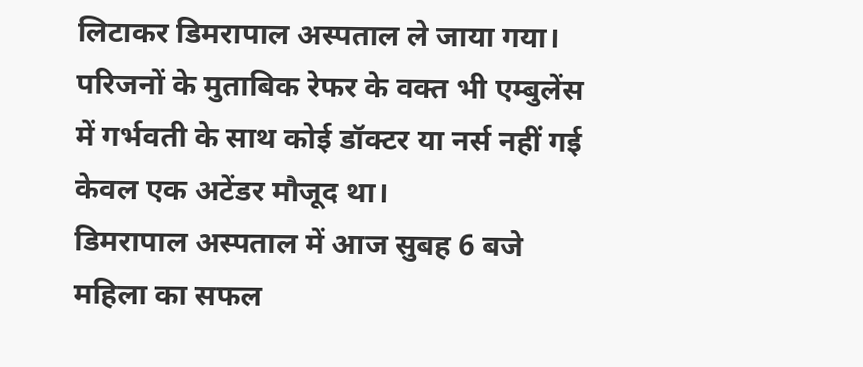लिटाकर डिमरापाल अस्पताल ले जाया गया। परिजनों के मुताबिक रेफर के वक्त भी एम्बुलेंस में गर्भवती के साथ कोई डॉक्टर या नर्स नहीं गई केवल एक अटेंडर मौजूद था।
डिमरापाल अस्पताल में आज सुबह 6 बजे महिला का सफल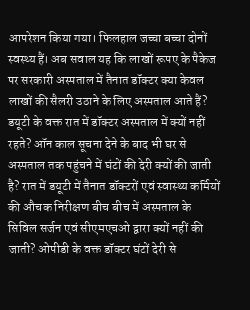आपरेशन किया गया। फिलहाल जच्चा बच्चा दोनों स्वस्थ्य हैं। अब सवाल यह कि लाखों रूपए के पैकेज पर सरकारी अस्पताल में तैनात डॉक्टर क्या केवल लाखों की सैलरी उठाने के लिए अस्पताल आते हैं? डयूटी के वक्त रात में डॉक्टर अस्पताल में क्यों नहीं रहते? ऑन काल सूचना देने के बाद भी घर से अस्पताल तक पहुंचने में घंटों की देरी क्यों की जाती है? रात में डयूटी में तैनात डॉक्टरों एवं स्वास्थ्य कर्मियों की औचक निरीक्षण बीच बीच में अस्पताल के सिविल सर्जन एवं सीएमएचओ द्वारा क्यों नहीं की जाती? ओपीडी के वक्त डॉक्टर घंटों देरी से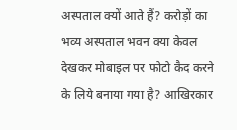अस्पताल क्यों आते हैं? करोड़ों का भव्य अस्पताल भवन क्या केवल देखकर मोबाइल पर फोटो कैद करने के लिये बनाया गया है? आखिरकार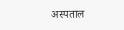अस्पताल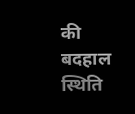की बदहाल स्थिति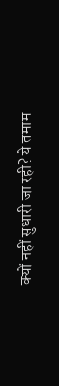क्यों नहीं सुधारी जा रही? ये तमाम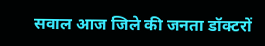सवाल आज जिले की जनता डॉक्टरों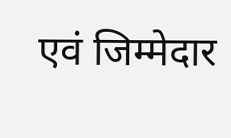एवं जिम्मेदार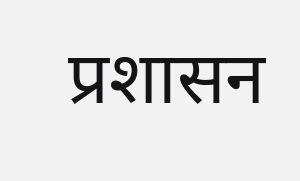प्रशासन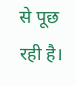से पूछ रही है।